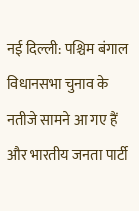नई दिल्ली: पश्चिम बंगाल विधानसभा चुनाव के नतीजे सामने आ गए हैं और भारतीय जनता पार्टी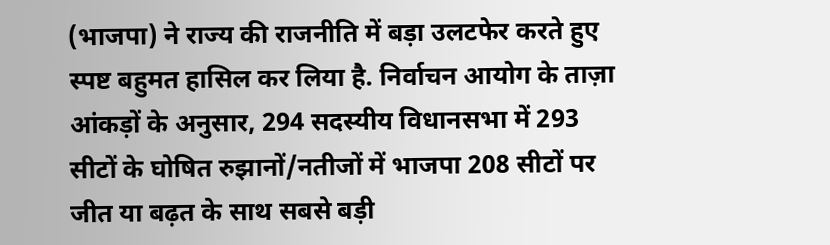(भाजपा) ने राज्य की राजनीति में बड़ा उलटफेर करते हुए स्पष्ट बहुमत हासिल कर लिया है. निर्वाचन आयोग के ताज़ा आंकड़ों के अनुसार, 294 सदस्यीय विधानसभा में 293 सीटों के घोषित रुझानों/नतीजों में भाजपा 208 सीटों पर जीत या बढ़त के साथ सबसे बड़ी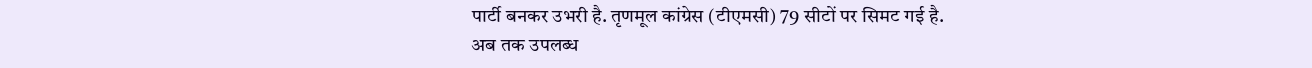पार्टी बनकर उभरी है. तृणमूल कांग्रेस (टीएमसी) 79 सीटों पर सिमट गई है.
अब तक उपलब्ध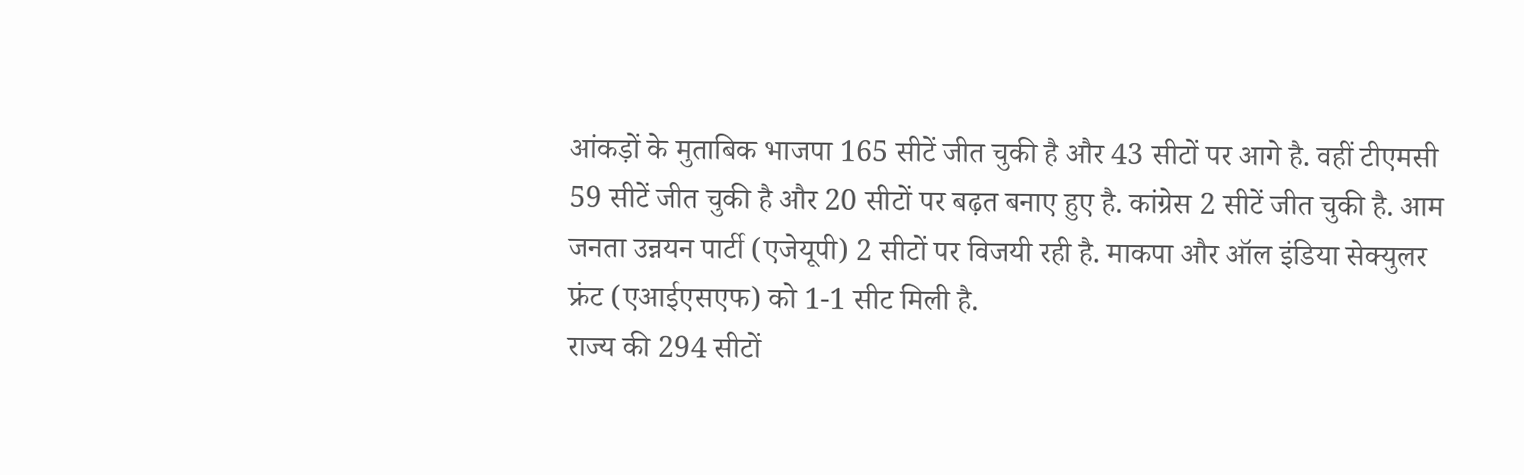आंकड़ों के मुताबिक भाजपा 165 सीटें जीत चुकी है और 43 सीटों पर आगे है. वहीं टीएमसी 59 सीटें जीत चुकी है और 20 सीटों पर बढ़त बनाए हुए है. कांग्रेस 2 सीटें जीत चुकी है. आम जनता उन्नयन पार्टी (एजेयूपी) 2 सीटों पर विजयी रही है. माकपा और ऑल इंडिया सेक्युलर फ्रंट (एआईएसएफ) को 1-1 सीट मिली है.
राज्य की 294 सीटों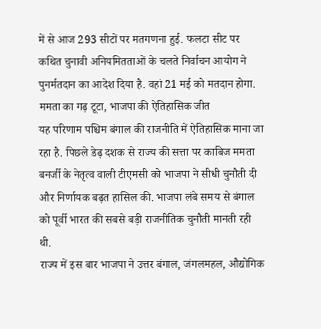में से आज 293 सीटों पर मतगणना हुई. फलटा सीट पर कथित चुनावी अनियमितताओं के चलते निर्वाचन आयोग ने पुनर्मतदान का आदेश दिया है. वहां 21 मई को मतदान होगा.
ममता का गढ़ टूटा, भाजपा की ऐतिहासिक जीत
यह परिणाम पश्चिम बंगाल की राजनीति में ऐतिहासिक माना जा रहा है. पिछले डेढ़ दशक से राज्य की सत्ता पर काबिज ममता बनर्जी के नेतृत्व वाली टीएमसी को भाजपा ने सीधी चुनौती दी और निर्णायक बढ़त हासिल की. भाजपा लंबे समय से बंगाल को पूर्वी भारत की सबसे बड़ी राजनीतिक चुनौती मानती रही थी.
राज्य में इस बार भाजपा ने उत्तर बंगाल, जंगलमहल, औद्योगिक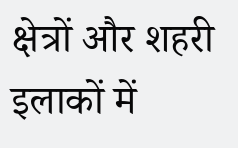क्षेत्रों और शहरी इलाकों में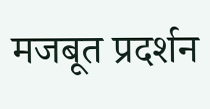मजबूत प्रदर्शन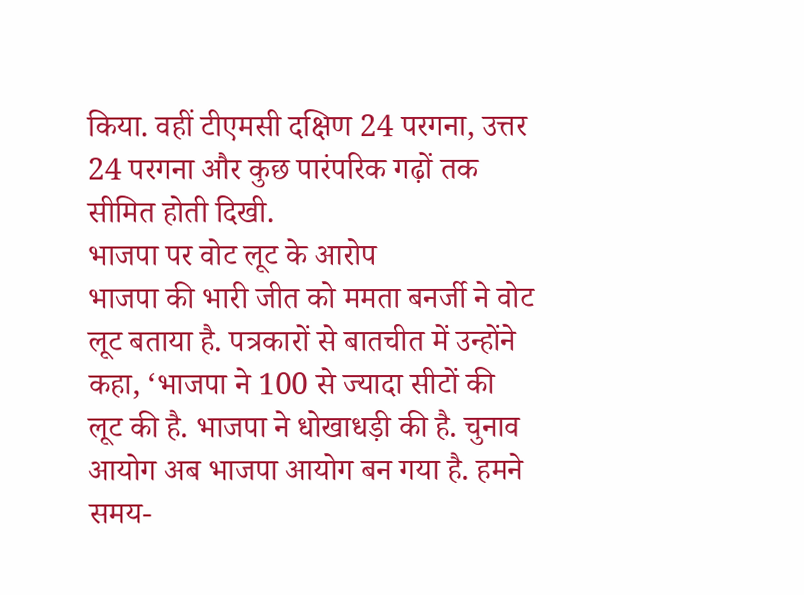किया. वहीं टीएमसी दक्षिण 24 परगना, उत्तर 24 परगना और कुछ पारंपरिक गढ़ों तक सीमित होती दिखी.
भाजपा पर वोट लूट के आरोप
भाजपा की भारी जीत को ममता बनर्जी ने वोट लूट बताया है. पत्रकारों से बातचीत में उन्होंने कहा, ‘भाजपा ने 100 से ज्यादा सीटों की लूट की है. भाजपा ने धोखाधड़ी की है. चुनाव आयोग अब भाजपा आयोग बन गया है. हमने समय-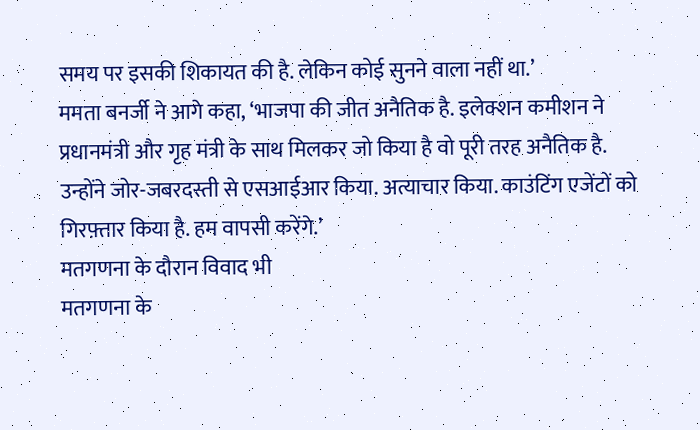समय पर इसकी शिकायत की है. लेकिन कोई सुनने वाला नहीं था.’
ममता बनर्जी ने आगे कहा, ‘भाजपा की जीत अनैतिक है. इलेक्शन कमीशन ने प्रधानमंत्री और गृह मंत्री के साथ मिलकर जो किया है वो पूरी तरह अनैतिक है. उन्होंने जोर-जबरदस्ती से एसआईआर किया. अत्याचार किया. काउंटिंग एजेंटों को गिरफ़्तार किया है. हम वापसी करेंगे.’
मतगणना के दौरान विवाद भी
मतगणना के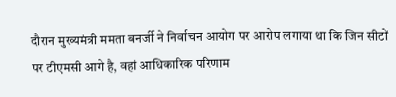दौरान मुख्यमंत्री ममता बनर्जी ने निर्वाचन आयोग पर आरोप लगाया था कि जिन सीटों पर टीएमसी आगे है, वहां आधिकारिक परिणाम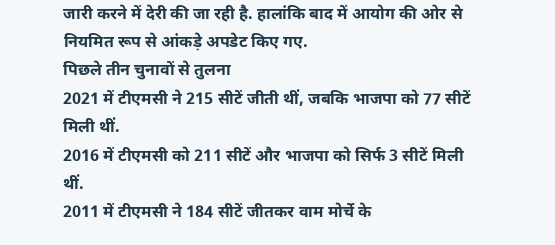जारी करने में देरी की जा रही है. हालांकि बाद में आयोग की ओर से नियमित रूप से आंकड़े अपडेट किए गए.
पिछले तीन चुनावों से तुलना
2021 में टीएमसी ने 215 सीटें जीती थीं, जबकि भाजपा को 77 सीटें मिली थीं.
2016 में टीएमसी को 211 सीटें और भाजपा को सिर्फ 3 सीटें मिली थीं.
2011 में टीएमसी ने 184 सीटें जीतकर वाम मोर्चे के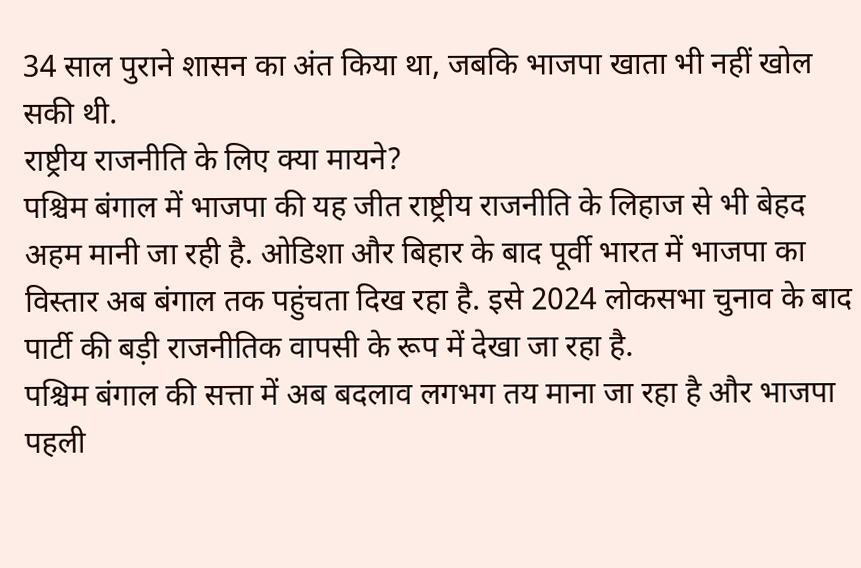34 साल पुराने शासन का अंत किया था, जबकि भाजपा खाता भी नहीं खोल सकी थी.
राष्ट्रीय राजनीति के लिए क्या मायने?
पश्चिम बंगाल में भाजपा की यह जीत राष्ट्रीय राजनीति के लिहाज से भी बेहद अहम मानी जा रही है. ओडिशा और बिहार के बाद पूर्वी भारत में भाजपा का विस्तार अब बंगाल तक पहुंचता दिख रहा है. इसे 2024 लोकसभा चुनाव के बाद पार्टी की बड़ी राजनीतिक वापसी के रूप में देखा जा रहा है.
पश्चिम बंगाल की सत्ता में अब बदलाव लगभग तय माना जा रहा है और भाजपा पहली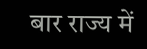बार राज्य में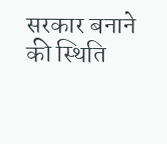सरकार बनाने की स्थिति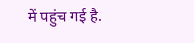में पहुंच गई है.